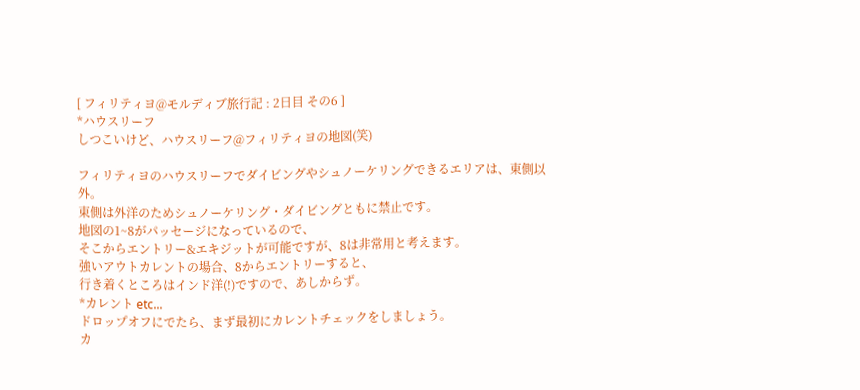[ フィリティヨ@モルディブ旅行記 : 2日目 その6 ]
*ハウスリーフ
しつこいけど、ハウスリーフ@フィリティヨの地図(笑)

フィリティヨのハウスリーフでダイビングやシュノーケリングできるエリアは、東側以外。
東側は外洋のためシュノーケリング・ダイビングともに禁止です。
地図の1~8がパッセージになっているので、
そこからエントリー&エキジットが可能ですが、8は非常用と考えます。
強いアウトカレントの場合、8からエントリーすると、
行き着くところはインド洋(!)ですので、あしからず。
*カレント etc...
ドロップオフにでたら、まず最初にカレントチェックをしましょう。
カ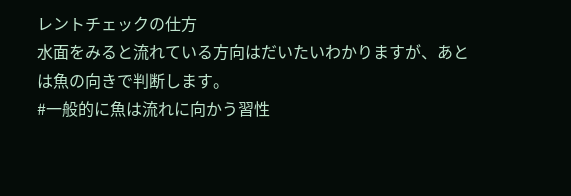レントチェックの仕方
水面をみると流れている方向はだいたいわかりますが、あとは魚の向きで判断します。
#一般的に魚は流れに向かう習性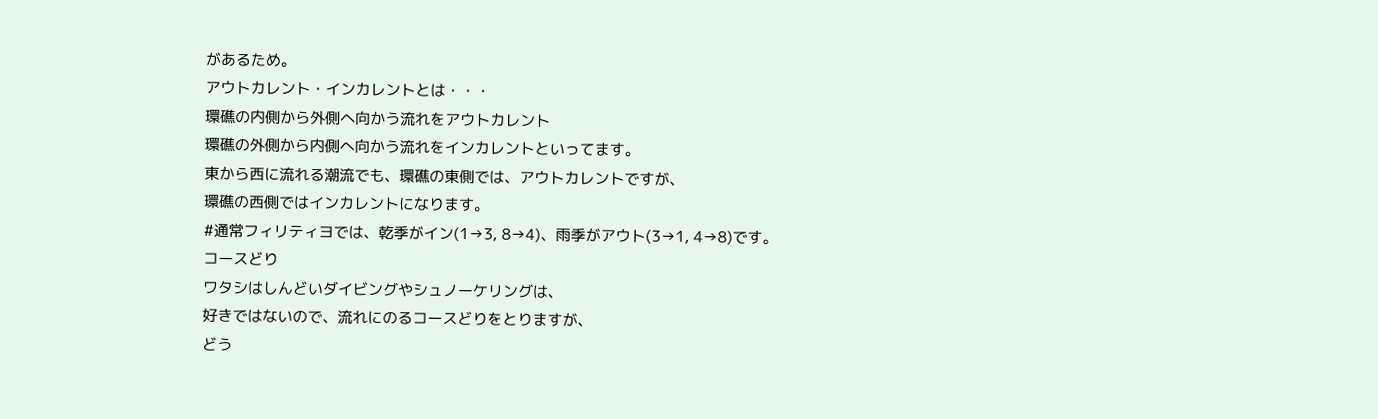があるため。
アウトカレント・インカレントとは・・・
環礁の内側から外側へ向かう流れをアウトカレント
環礁の外側から内側へ向かう流れをインカレントといってます。
東から西に流れる潮流でも、環礁の東側では、アウトカレントですが、
環礁の西側ではインカレントになります。
#通常フィリティヨでは、乾季がイン(1→3, 8→4)、雨季がアウト(3→1, 4→8)です。
コースどり
ワタシはしんどいダイビングやシュノーケリングは、
好きではないので、流れにのるコースどりをとりますが、
どう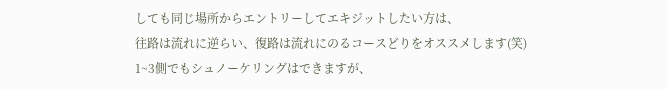しても同じ場所からエントリーしてエキジットしたい方は、
往路は流れに逆らい、復路は流れにのるコースどりをオススメします(笑)
1~3側でもシュノーケリングはできますが、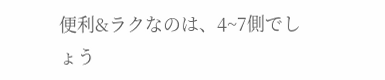便利&ラクなのは、4~7側でしょう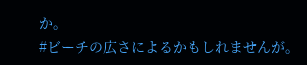か。
#ビーチの広さによるかもしれませんが。